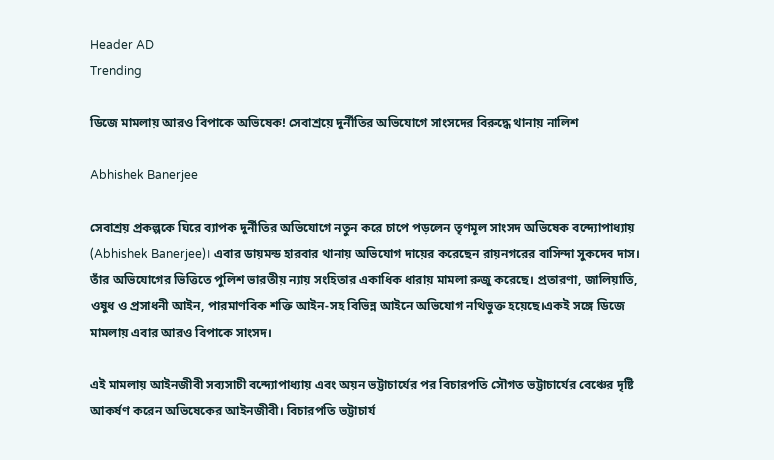Header AD
Trending

ডিজে মামলায় আরও বিপাকে অভিষেক! সেবাশ্রয়ে দুর্নীতির অভিযোগে সাংসদের বিরুদ্ধে থানায় নালিশ

Abhishek Banerjee

সেবাশ্রয় প্রকল্পকে ঘিরে ব্যাপক দুর্নীতির অভিযোগে নতুন করে চাপে পড়লেন তৃণমূল সাংসদ অভিষেক বন্দ্যোপাধ্যায় (Abhishek Banerjee)। এবার ডায়মন্ড হারবার থানায় অভিযোগ দায়ের করেছেন রায়নগরের বাসিন্দা সুকদেব দাস। তাঁর অভিযোগের ভিত্তিতে পুলিশ ভারতীয় ন্যায় সংহিতার একাধিক ধারায় মামলা রুজু করেছে। প্রতারণা, জালিয়াতি, ওষুধ ও প্রসাধনী আইন, পারমাণবিক শক্তি আইন-সহ বিভিন্ন আইনে অভিযোগ নথিভুক্ত হয়েছে।একই সঙ্গে ডিজে মামলায় এবার আরও বিপাকে সাংসদ।

এই মামলায় আইনজীবী সব্যসাচী বন্দ্যোপাধ্যায় এবং অয়ন ভট্টাচার্যের পর বিচারপতি সৌগত ভট্টাচার্যের বেঞ্চের দৃষ্টি আকর্ষণ করেন অভিষেকের আইনজীবী। বিচারপতি ভট্টাচার্য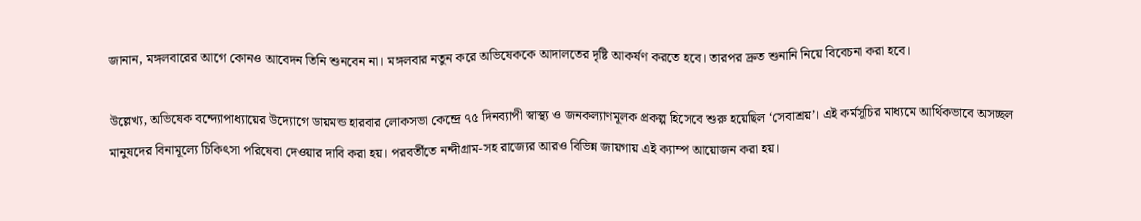জানান, মঙ্গলবারের আগে কোনও আবেদন তিনি শুনবেন না। মঙ্গলবার নতুন করে অভিষেককে আদালতের দৃষ্টি আকর্ষণ করতে হবে। তারপর দ্রুত শুনানি নিয়ে বিবেচনা করা হবে।

উল্লেখ্য, অভিষেক বন্দ্যোপাধ্যায়ের উদ্যোগে ডায়মন্ড হারবার লোকসভা কেন্দ্রে ৭৫ দিনব্যাপী স্বাস্থ্য ও জনকল্যাণমূলক প্রকল্প হিসেবে শুরু হয়েছিল ‘সেবাশ্রয়’। এই কর্মসূচির মাধ্যমে আর্থিকভাবে অসচ্ছল মানুষদের বিনামূল্যে চিকিৎসা পরিষেবা দেওয়ার দাবি করা হয়। পরবর্তীতে নন্দীগ্রাম-সহ রাজ্যের আরও বিভিন্ন জায়গায় এই ক্যাম্প আয়োজন করা হয়।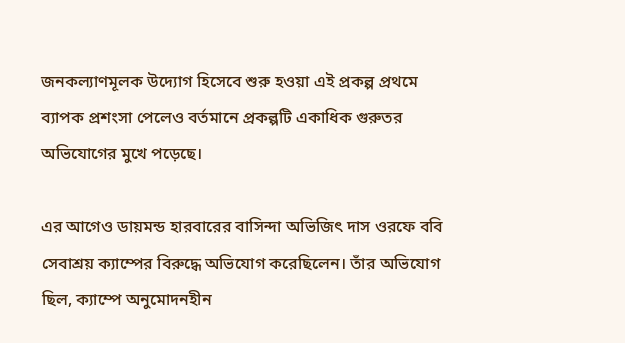জনকল্যাণমূলক উদ্যোগ হিসেবে শুরু হওয়া এই প্রকল্প প্রথমে ব্যাপক প্রশংসা পেলেও বর্তমানে প্রকল্পটি একাধিক গুরুতর অভিযোগের মুখে পড়েছে।

এর আগেও ডায়মন্ড হারবারের বাসিন্দা অভিজিৎ দাস ওরফে ববি সেবাশ্রয় ক্যাম্পের বিরুদ্ধে অভিযোগ করেছিলেন। তাঁর অভিযোগ ছিল, ক্যাম্পে অনুমোদনহীন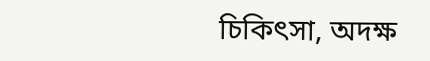চিকিৎসা, অদক্ষ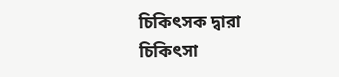চিকিৎসক দ্বারা চিকিৎসা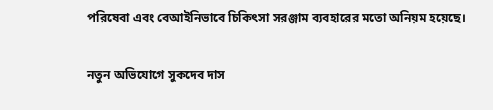পরিষেবা এবং বেআইনিভাবে চিকিৎসা সরঞ্জাম ব্যবহারের মতো অনিয়ম হয়েছে।

নতুন অভিযোগে সুকদেব দাস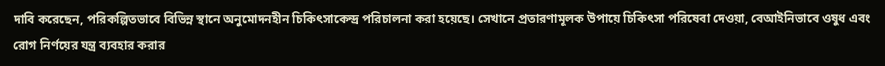দাবি করেছেন, পরিকল্পিতভাবে বিভিন্ন স্থানে অনুমোদনহীন চিকিৎসাকেন্দ্র পরিচালনা করা হয়েছে। সেখানে প্রতারণামূলক উপায়ে চিকিৎসা পরিষেবা দেওয়া, বেআইনিভাবে ওষুধ এবং রোগ নির্ণয়ের যন্ত্র ব্যবহার করার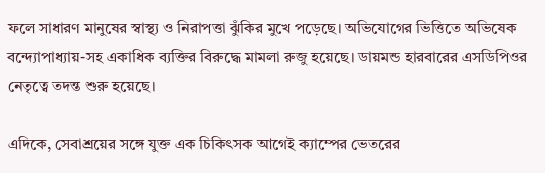ফলে সাধারণ মানুষের স্বাস্থ্য ও নিরাপত্তা ঝুঁকির মুখে পড়েছে। অভিযোগের ভিত্তিতে অভিষেক বন্দ্যোপাধ্যায়-সহ একাধিক ব্যক্তির বিরুদ্ধে মামলা রুজু হয়েছে। ডায়মন্ড হারবারের এসডিপিওর নেতৃত্বে তদন্ত শুরু হয়েছে।

এদিকে, সেবাশ্রয়ের সঙ্গে যুক্ত এক চিকিৎসক আগেই ক্যাম্পের ভেতরের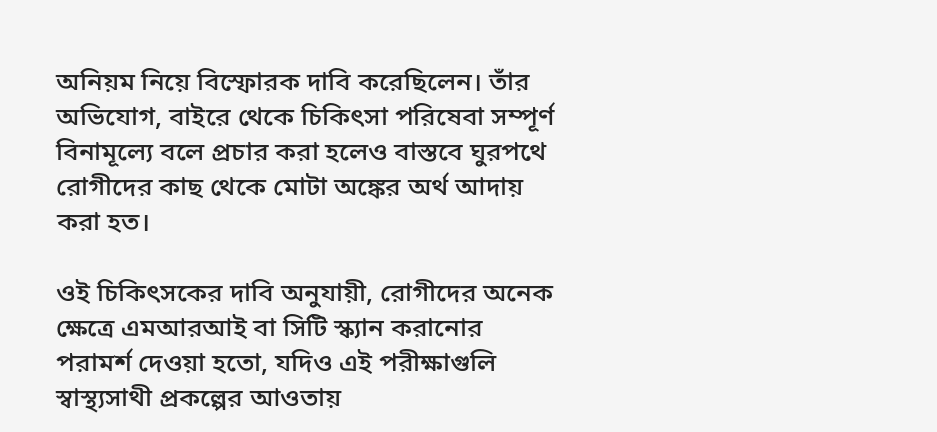অনিয়ম নিয়ে বিস্ফোরক দাবি করেছিলেন। তাঁর অভিযোগ, বাইরে থেকে চিকিৎসা পরিষেবা সম্পূর্ণ বিনামূল্যে বলে প্রচার করা হলেও বাস্তবে ঘুরপথে রোগীদের কাছ থেকে মোটা অঙ্কের অর্থ আদায় করা হত।

ওই চিকিৎসকের দাবি অনুযায়ী, রোগীদের অনেক ক্ষেত্রে এমআরআই বা সিটি স্ক্যান করানোর পরামর্শ দেওয়া হতো, যদিও এই পরীক্ষাগুলি স্বাস্থ্যসাথী প্রকল্পের আওতায়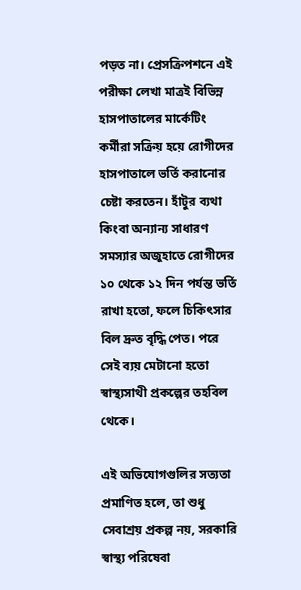পড়ত না। প্রেসক্রিপশনে এই পরীক্ষা লেখা মাত্রই বিভিন্ন হাসপাতালের মার্কেটিং কর্মীরা সক্রিয় হয়ে রোগীদের হাসপাতালে ভর্তি করানোর চেষ্টা করতেন। হাঁটুর ব্যথা কিংবা অন্যান্য সাধারণ সমস্যার অজুহাতে রোগীদের ১০ থেকে ১২ দিন পর্যন্ত ভর্তি রাখা হতো, ফলে চিকিৎসার বিল দ্রুত বৃদ্ধি পেত। পরে সেই ব্যয় মেটানো হতো স্বাস্থ্যসাথী প্রকল্পের তহবিল থেকে।

এই অভিযোগগুলির সত্যতা প্রমাণিত হলে, তা শুধু সেবাশ্রয় প্রকল্প নয়, সরকারি স্বাস্থ্য পরিষেবা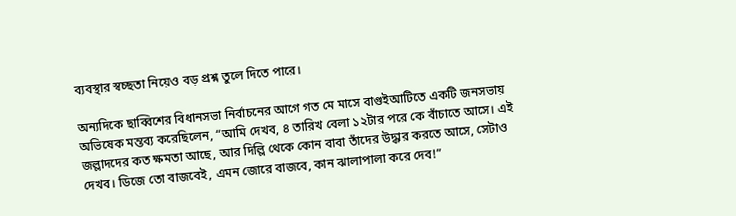ব্যবস্থার স্বচ্ছতা নিয়েও বড় প্রশ্ন তুলে দিতে পারে।

অন্যদিকে ছাব্বিশের বিধানসভা নির্বাচনের আগে গত মে মাসে বাগুইআটিতে একটি জনসভায় অভিষেক মন্তব্য করেছিলেন, “আমি দেখব, ৪ তারিখ বেলা ১২টার পরে কে বাঁচাতে আসে। এই জল্লাদদের কত ক্ষমতা আছে, আর দিল্লি থেকে কোন বাবা তাঁদের উদ্ধার করতে আসে, সেটাও দেখব। ডিজে তো বাজবেই, এমন জোরে বাজবে, কান ঝালাপালা করে দেব!”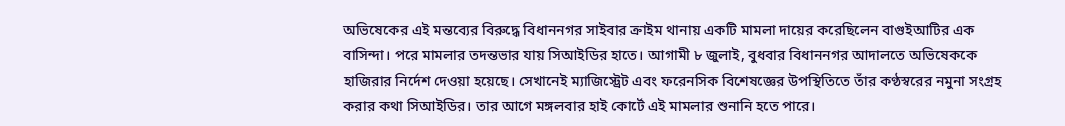অভিষেকের এই মন্তব্যের বিরুদ্ধে বিধাননগর সাইবার ক্রাইম থানায় একটি মামলা দায়ের করেছিলেন বাগুইআটির এক বাসিন্দা। পরে মামলার তদন্তভার যায় সিআইডির হাতে। আগামী ৮ জুলাই, বুধবার বিধাননগর আদালতে অভিষেককে হাজিরার নির্দেশ দেওয়া হয়েছে। সেখানেই ম্যাজিস্ট্রেট এবং ফরেনসিক বিশেষজ্ঞের উপস্থিতিতে তাঁর কণ্ঠস্বরের নমুনা সংগ্রহ করার কথা সিআইডির। তার আগে মঙ্গলবার হাই কোর্টে এই মামলার শুনানি হতে পারে।